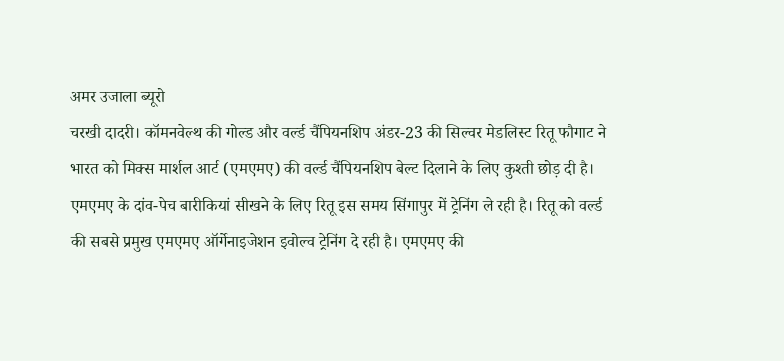अमर उजाला ब्यूरो
चरखी दादरी। कॉमनवेल्थ की गोल्ड और वर्ल्ड चैंपियनशिप अंडर-23 की सिल्वर मेडलिस्ट रितू फौगाट ने भारत को मिक्स मार्शल आर्ट (एमएमए) की वर्ल्ड चैंपियनशिप बेल्ट दिलाने के लिए कुश्ती छोड़ दी है। एमएमए के दांव-पेच बारीकियां सीखने के लिए रितू इस समय सिंगापुर में ट्रेनिंग ले रही है। रितू को वर्ल्ड की सबसे प्रमुख एमएमए ऑर्गेनाइजेशन इवोल्व ट्रेनिंग दे रही है। एमएमए की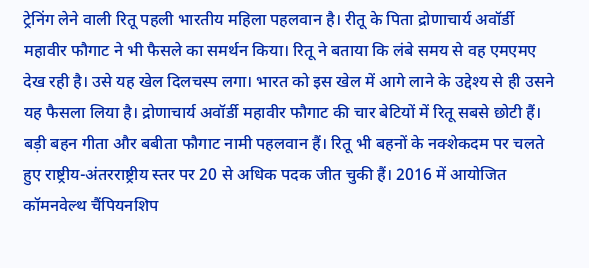ट्रेनिंग लेने वाली रितू पहली भारतीय महिला पहलवान है। रीतू के पिता द्रोणाचार्य अवॉर्डी महावीर फौगाट ने भी फैसले का समर्थन किया। रितू ने बताया कि लंबे समय से वह एमएमए देख रही है। उसे यह खेल दिलचस्प लगा। भारत को इस खेल में आगे लाने के उद्देश्य से ही उसने यह फैसला लिया है। द्रोणाचार्य अवॉर्डी महावीर फौगाट की चार बेटियों में रितू सबसे छोटी हैं। बड़ी बहन गीता और बबीता फौगाट नामी पहलवान हैं। रितू भी बहनों के नक्शेकदम पर चलते हुए राष्ट्रीय-अंतरराष्ट्रीय स्तर पर 20 से अधिक पदक जीत चुकी हैं। 2016 में आयोजित कॉमनवेल्थ चैंपियनशिप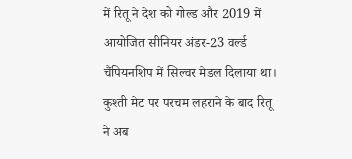में रितू ने देश को गोल्ड और 2019 में आयोजित सीनियर अंडर-23 वर्ल्ड चैंपियनशिप में सिल्वर मेडल दिलाया था। कुश्ती मेट पर परचम लहराने के बाद रितू ने अब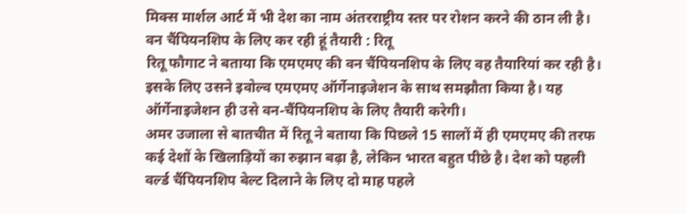मिक्स मार्शल आर्ट में भी देश का नाम अंतरराष्ट्रीय स्तर पर रोशन करने की ठान ली है।
वन चैंपियनशिप के लिए कर रही हूं तैयारी : रितू
रितू फौगाट ने बताया कि एमएमए की वन चैंपियनशिप के लिए वह तैयारियां कर रही है। इसके लिए उसने इवोल्व एमएमए ऑर्गेनाइजेशन के साथ समझौता किया है। यह ऑर्गेनाइजेशन ही उसे वन-चैंपियनशिप के लिए तैयारी करेगी।
अमर उजाला से बातचीत में रितू ने बताया कि पिछले 15 सालों में ही एमएमए की तरफ कई देशों के खिलाड़ियों का रुझान बढ़ा है, लेकिन भारत बहुत पीछे है। देश को पहली वर्ल्ड चैंपियनशिप बेल्ट दिलाने के लिए दो माह पहले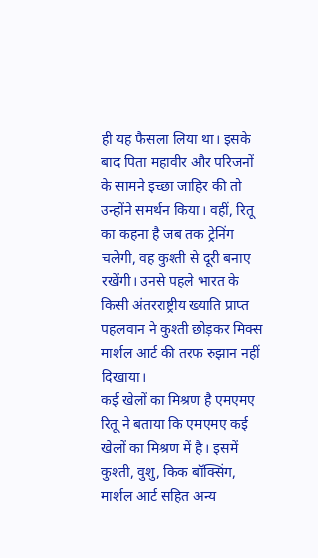ही यह फैसला लिया था। इसके बाद पिता महावीर और परिजनों के सामने इच्छा जाहिर की तो उन्होंने समर्थन किया। वहीं, रितू का कहना है जब तक ट्रेनिंग चलेगी, वह कुश्ती से दूरी बनाए रखेंगी। उनसे पहले भारत के किसी अंतरराष्ट्रीय ख्याति प्राप्त पहलवान ने कुश्ती छोड़कर मिक्स मार्शल आर्ट की तरफ रुझान नहीं दिखाया।
कई खेलों का मिश्रण है एमएमए
रितू ने बताया कि एमएमए कई खेलों का मिश्रण में है। इसमें कुश्ती, वुशु, किक बॉक्सिंग, मार्शल आर्ट सहित अन्य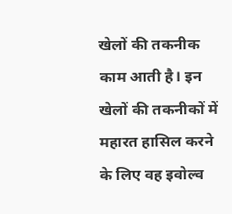खेलों की तकनीक काम आती है। इन खेलों की तकनीकों में महारत हासिल करने के लिए वह इवोल्व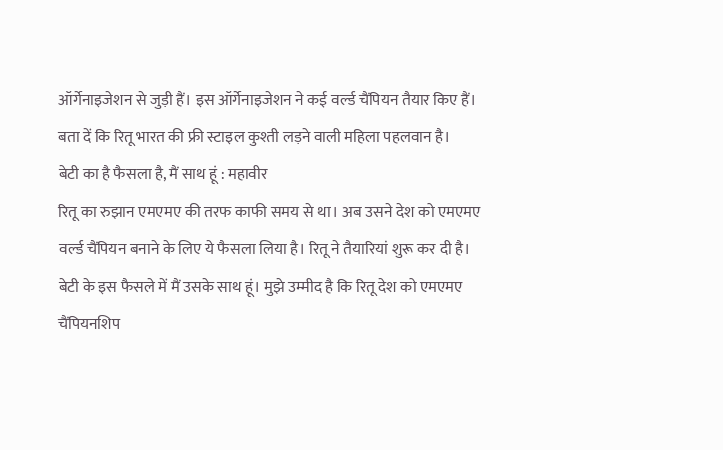ऑर्गेनाइजेशन से जुड़ी हैं। इस ऑर्गेनाइजेशन ने कई वर्ल्ड चैंपियन तैयार किए हैं। बता दें कि रितू भारत की फ्री स्टाइल कुश्ती लड़ने वाली महिला पहलवान है।
बेटी का है फैसला है, मैं साथ हूं : महावीर
रितू का रुझान एमएमए की तरफ काफी समय से था। अब उसने देश को एमएमए वर्ल्ड चैंपियन बनाने के लिए ये फैसला लिया है। रितू ने तैयारियां शुरू कर दी है। बेटी के इस फैसले में मैं उसके साथ हूं। मुझे उम्मीद है कि रितू देश को एमएमए चैंपियनशिप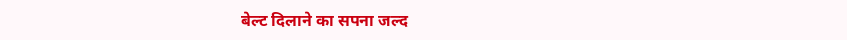बेल्ट दिलाने का सपना जल्द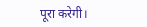पूरा करेगी।